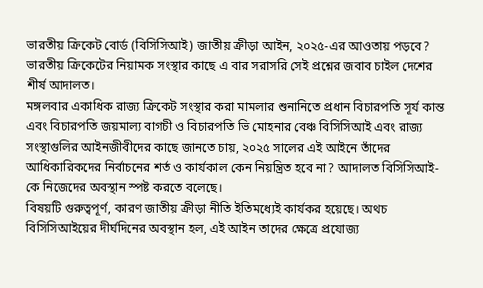ভারতীয় ক্রিকেট বোর্ড (বিসিসিআই) জাতীয় ক্রীড়া আইন, ২০২৫-এর আওতায় পড়বে? ভারতীয় ক্রিকেটের নিয়ামক সংস্থার কাছে এ বার সরাসরি সেই প্রশ্নের জবাব চাইল দেশের শীর্ষ আদালত।
মঙ্গলবার একাধিক রাজ্য ক্রিকেট সংস্থার করা মামলার শুনানিতে প্রধান বিচারপতি সূর্য কান্ত এবং বিচারপতি জয়মাল্য বাগচী ও বিচারপতি ভি মোহনার বেঞ্চ বিসিসিআই এবং রাজ্য সংস্থাগুলির আইনজীবীদের কাছে জানতে চায়, ২০২৫ সালের এই আইনে তাঁদের আধিকারিকদের নির্বাচনের শর্ত ও কার্যকাল কেন নিয়ন্ত্রিত হবে না? আদালত বিসিসিআই-কে নিজেদের অবস্থান স্পষ্ট করতে বলেছে।
বিষয়টি গুরুত্বপূর্ণ, কারণ জাতীয় ক্রীড়া নীতি ইতিমধ্যেই কার্যকর হয়েছে। অথচ বিসিসিআইয়ের দীর্ঘদিনের অবস্থান হল, এই আইন তাদের ক্ষেত্রে প্রযোজ্য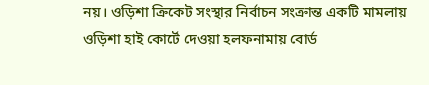নয়। ওড়িশা ক্রিকেট সংস্থার নির্বাচন সংক্রান্ত একটি মামলায় ওড়িশা হাই কোর্টে দেওয়া হলফনামায় বোর্ড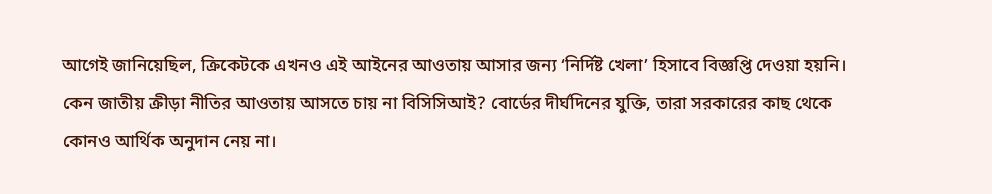আগেই জানিয়েছিল, ক্রিকেটকে এখনও এই আইনের আওতায় আসার জন্য ‘নির্দিষ্ট খেলা’ হিসাবে বিজ্ঞপ্তি দেওয়া হয়নি।
কেন জাতীয় ক্রীড়া নীতির আওতায় আসতে চায় না বিসিসিআই? বোর্ডের দীর্ঘদিনের যুক্তি, তারা সরকারের কাছ থেকে কোনও আর্থিক অনুদান নেয় না।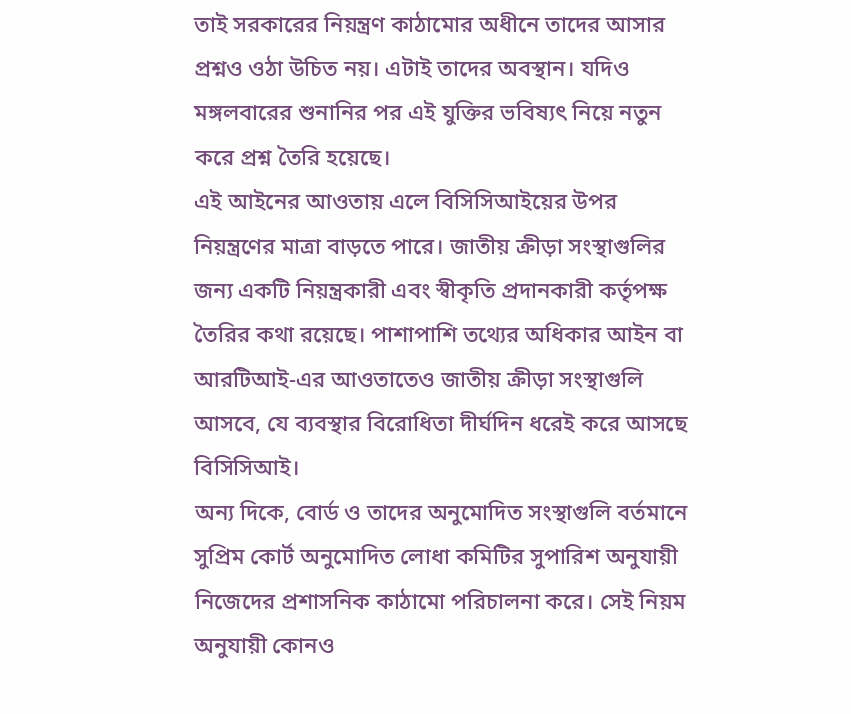তাই সরকারের নিয়ন্ত্রণ কাঠামোর অধীনে তাদের আসার প্রশ্নও ওঠা উচিত নয়। এটাই তাদের অবস্থান। যদিও মঙ্গলবারের শুনানির পর এই যুক্তির ভবিষ্যৎ নিয়ে নতুন করে প্রশ্ন তৈরি হয়েছে।
এই আইনের আওতায় এলে বিসিসিআইয়ের উপর নিয়ন্ত্রণের মাত্রা বাড়তে পারে। জাতীয় ক্রীড়া সংস্থাগুলির জন্য একটি নিয়ন্ত্রকারী এবং স্বীকৃতি প্রদানকারী কর্তৃপক্ষ তৈরির কথা রয়েছে। পাশাপাশি তথ্যের অধিকার আইন বা আরটিআই-এর আওতাতেও জাতীয় ক্রীড়া সংস্থাগুলি আসবে, যে ব্যবস্থার বিরোধিতা দীর্ঘদিন ধরেই করে আসছে বিসিসিআই।
অন্য দিকে, বোর্ড ও তাদের অনুমোদিত সংস্থাগুলি বর্তমানে সুপ্রিম কোর্ট অনুমোদিত লোধা কমিটির সুপারিশ অনুযায়ী নিজেদের প্রশাসনিক কাঠামো পরিচালনা করে। সেই নিয়ম অনুযায়ী কোনও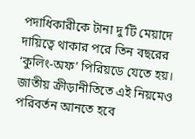পদাধিকারীকে টানা দু’টি মেয়াদে দায়িত্বে থাকার পরে তিন বছরের ‘কুলিং-অফ’ পিরিয়ডে যেতে হয়। জাতীয় ক্রীড়ানীতিতে এই নিয়মেও পরিবর্তন আনতে হবে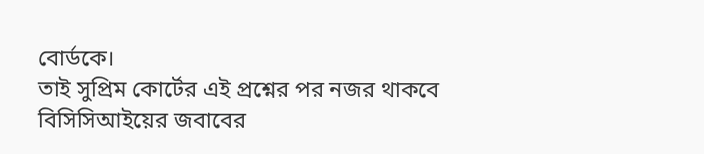বোর্ডকে।
তাই সুপ্রিম কোর্টের এই প্রশ্নের পর নজর থাকবে বিসিসিআইয়ের জবাবের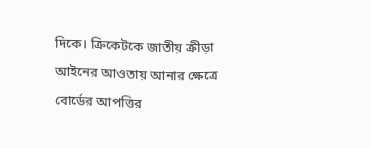দিকে। ক্রিকেটকে জাতীয় ক্রীড়া আইনের আওতায় আনার ক্ষেত্রে বোর্ডের আপত্তির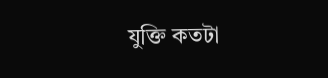যুক্তি কতটা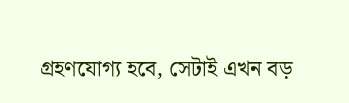গ্রহণযোগ্য হবে, সেটাই এখন বড়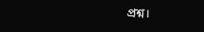প্রশ্ন।